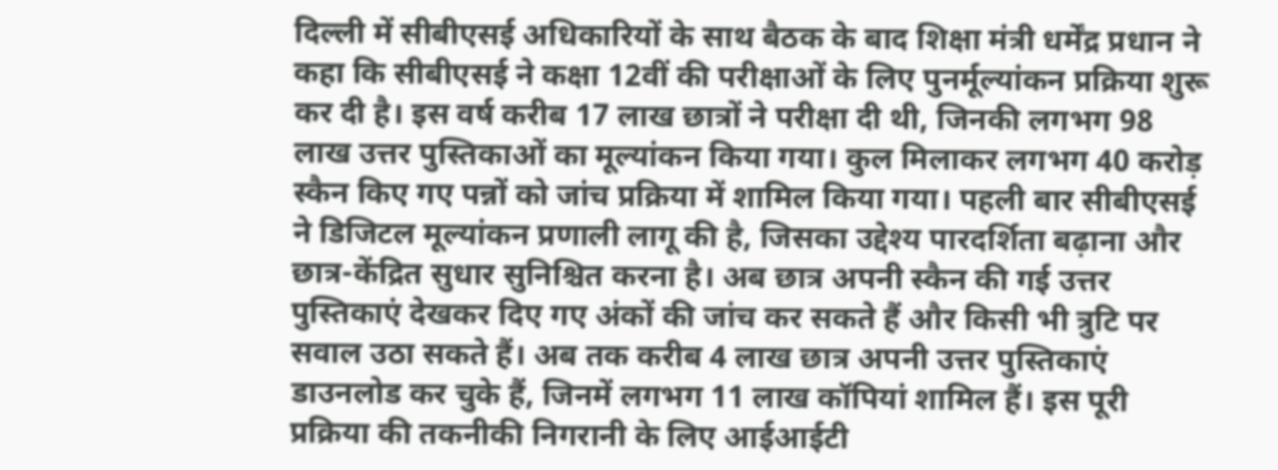दिल्ली में सीबीएसई अधिकारियों के साथ बैठक के बाद शिक्षा मंत्री धर्मेंद्र प्रधान ने कहा कि सीबीएसई ने कक्षा 12वीं की परीक्षाओं के लिए पुनर्मूल्यांकन प्रक्रिया शुरू कर दी है। इस वर्ष करीब 17 लाख छात्रों ने परीक्षा दी थी, जिनकी लगभग 98 लाख उत्तर पुस्तिकाओं का मूल्यांकन किया गया। कुल मिलाकर लगभग 40 करोड़ स्कैन किए गए पन्नों को जांच प्रक्रिया में शामिल किया गया। पहली बार सीबीएसई ने डिजिटल मूल्यांकन प्रणाली लागू की है, जिसका उद्देश्य पारदर्शिता बढ़ाना और छात्र-केंद्रित सुधार सुनिश्चित करना है। अब छात्र अपनी स्कैन की गई उत्तर पुस्तिकाएं देखकर दिए गए अंकों की जांच कर सकते हैं और किसी भी त्रुटि पर सवाल उठा सकते हैं। अब तक करीब 4 लाख छात्र अपनी उत्तर पुस्तिकाएं डाउनलोड कर चुके हैं, जिनमें लगभग 11 लाख कॉपियां शामिल हैं। इस पूरी प्रक्रिया की तकनीकी निगरानी के लिए आईआईटी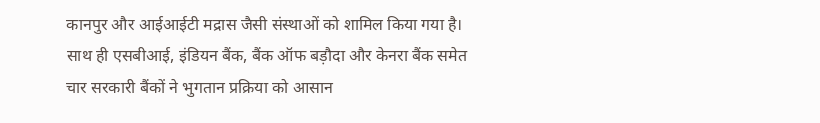कानपुर और आईआईटी मद्रास जैसी संस्थाओं को शामिल किया गया है। साथ ही एसबीआई, इंडियन बैंक, बैंक ऑफ बड़ौदा और केनरा बैंक समेत चार सरकारी बैंकों ने भुगतान प्रक्रिया को आसान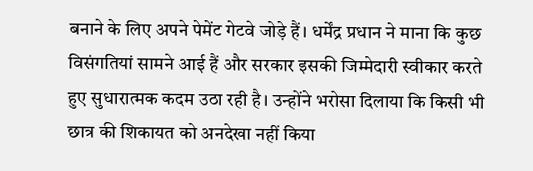बनाने के लिए अपने पेमेंट गेटवे जोड़े हैं। धर्मेंद्र प्रधान ने माना कि कुछ विसंगतियां सामने आई हैं और सरकार इसकी जिम्मेदारी स्वीकार करते हुए सुधारात्मक कदम उठा रही है। उन्होंने भरोसा दिलाया कि किसी भी छात्र की शिकायत को अनदेखा नहीं किया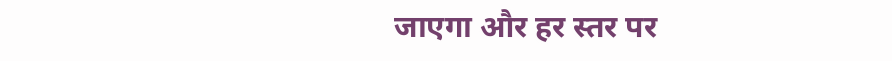जाएगा और हर स्तर पर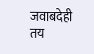जवाबदेही तय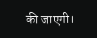की जाएगी।